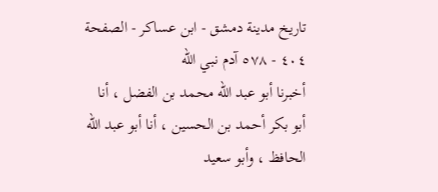تاريخ مدينة دمشق - ابن عساكر - الصفحة ٤٠٤ - ٥٧٨ آدم نبي الله
أخبرنا أبو عبد الله محمد بن الفضل ، أنا أبو بكر أحمد بن الحسين ، أنا أبو عبد الله الحافظ ، وأبو سعيد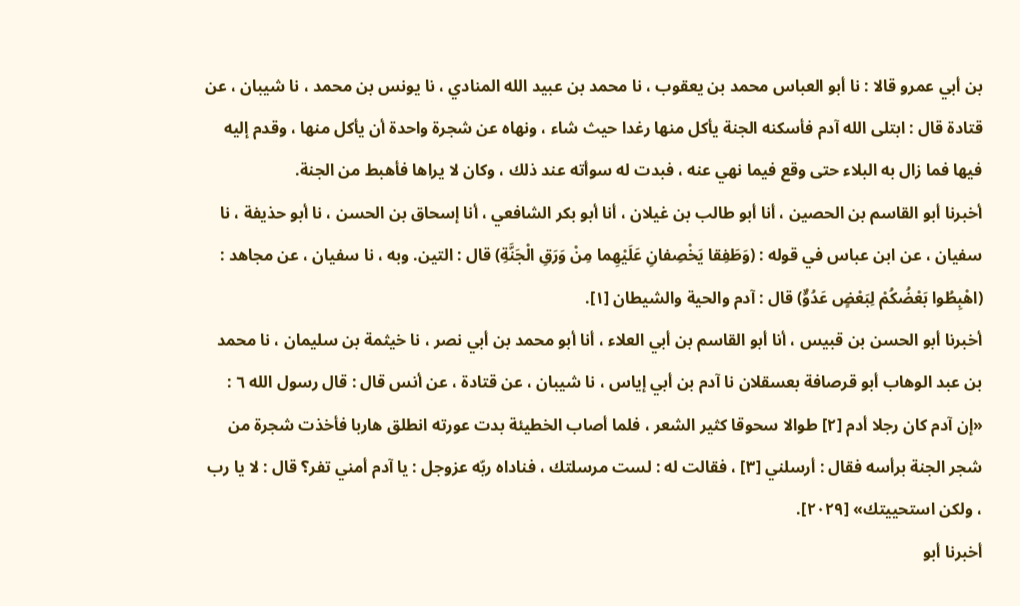بن أبي عمرو قالا : نا أبو العباس محمد بن يعقوب ، نا محمد بن عبيد الله المنادي ، نا يونس بن محمد ، نا شيبان ، عن قتادة قال : ابتلى الله آدم فأسكنه الجنة يأكل منها رغدا حيث شاء ، ونهاه عن شجرة واحدة أن يأكل منها ، وقدم إليه فيها فما زال به البلاء حتى وقع فيما نهي عنه ، فبدت له سوأته عند ذلك ، وكان لا يراها فأهبط من الجنة.
أخبرنا أبو القاسم بن الحصين ، أنا أبو طالب بن غيلان ، أنا أبو بكر الشافعي ، أنا إسحاق بن الحسن ، نا أبو حذيفة ، نا سفيان ، عن ابن عباس في قوله : (وَطَفِقا يَخْصِفانِ عَلَيْهِما مِنْ وَرَقِ الْجَنَّةِ) قال : التين. وبه ، نا سفيان ، عن مجاهد : (اهْبِطُوا بَعْضُكُمْ لِبَعْضٍ عَدُوٌّ) قال : آدم والحية والشيطان [١].
أخبرنا أبو الحسن بن قبيس ، أنا أبو القاسم بن أبي العلاء ، أنا أبو محمد بن أبي نصر ، نا خيثمة بن سليمان ، نا محمد بن عبد الوهاب أبو قرصافة بعسقلان نا آدم بن أبي إياس ، نا شيبان ، عن قتادة ، عن أنس قال : قال رسول الله ٦ : «إن آدم كان رجلا أدم [٢] طوالا سحوقا كثير الشعر ، فلما أصاب الخطيئة بدت عورته انطلق هاربا فأخذت شجرة من شجر الجنة برأسه فقال : أرسلني [٣] ، فقالت له : لست مرسلتك ، فناداه ربّه عزوجل : يا آدم أمني تفر؟ قال : لا يا رب ، ولكن استحييتك» [٢٠٢٩].
أخبرنا أبو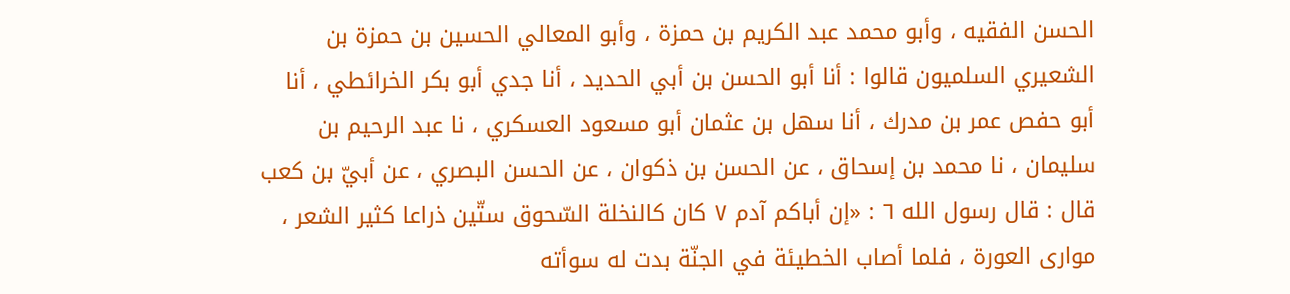الحسن الفقيه ، وأبو محمد عبد الكريم بن حمزة ، وأبو المعالي الحسين بن حمزة بن الشعيري السلميون قالوا : أنا أبو الحسن بن أبي الحديد ، أنا جدي أبو بكر الخرائطي ، أنا أبو حفص عمر بن مدرك ، أنا سهل بن عثمان أبو مسعود العسكري ، نا عبد الرحيم بن سليمان ، نا محمد بن إسحاق ، عن الحسن بن ذكوان ، عن الحسن البصري ، عن أبيّ بن كعب قال : قال رسول الله ٦ : «إن أباكم آدم ٧ كان كالنخلة السّحوق ستّين ذراعا كثير الشعر ، موارى العورة ، فلما أصاب الخطيئة في الجنّة بدت له سوأته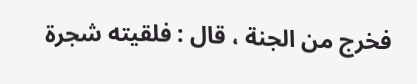فخرج من الجنة ، قال : فلقيته شجرة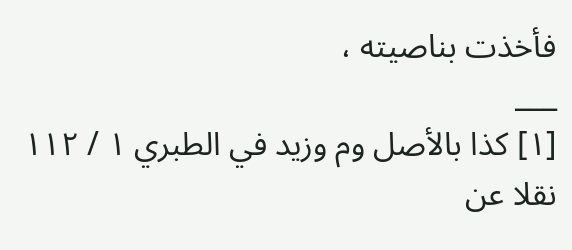فأخذت بناصيته ،
___
[١] كذا بالأصل وم وزيد في الطبري ١ / ١١٢ نقلا عن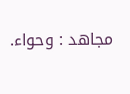مجاهد : وحواء.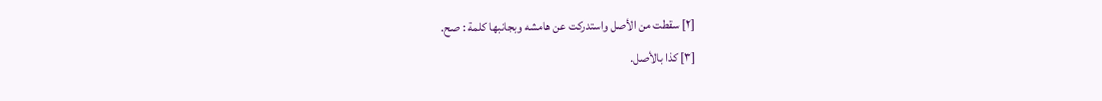[٢] سقطت من الأصل واستدركت عن هامشه وبجانبها كلمة : صح.
[٣] كذا بالأصل.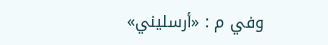وفي م : «أرسليني»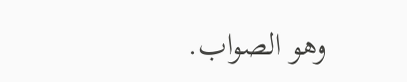وهو الصواب.